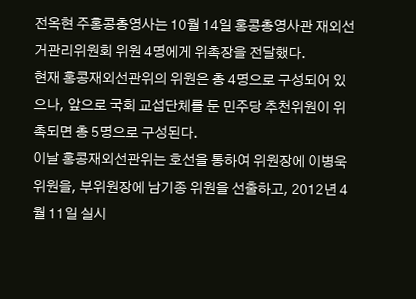전옥현 주홍콩총영사는 10월 14일 홍콩총영사관 재외선거관리위원회 위원 4명에게 위촉장을 전달했다.
현재 홍콩재외선관위의 위원은 총 4명으로 구성되어 있으나, 앞으로 국회 교섭단체를 둔 민주당 추천위원이 위촉되면 총 5명으로 구성된다.
이날 홍콩재외선관위는 호선을 통하여 위원장에 이병욱 위원을, 부위원장에 남기종 위원을 선출하고, 2012년 4월 11일 실시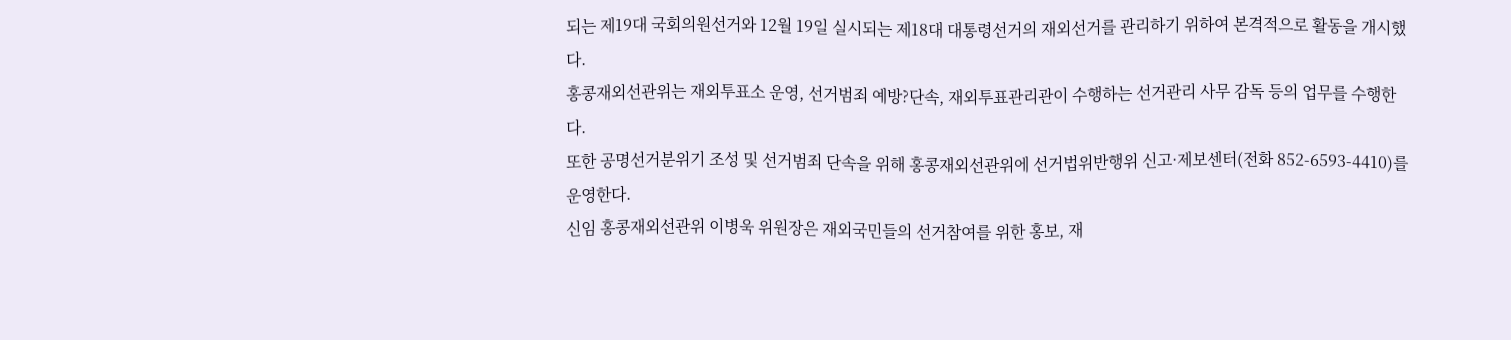되는 제19대 국회의원선거와 12월 19일 실시되는 제18대 대통령선거의 재외선거를 관리하기 위하여 본격적으로 활동을 개시했다.
홍콩재외선관위는 재외투표소 운영, 선거범죄 예방?단속, 재외투표관리관이 수행하는 선거관리 사무 감독 등의 업무를 수행한다.
또한 공명선거분위기 조성 및 선거범죄 단속을 위해 홍콩재외선관위에 선거법위반행위 신고·제보센터(전화 852-6593-4410)를 운영한다.
신임 홍콩재외선관위 이병욱 위원장은 재외국민들의 선거참여를 위한 홍보, 재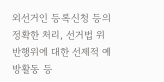외선거인 등록신청 등의 정확한 처리, 선거법 위반행위에 대한 선제적 예방활동 등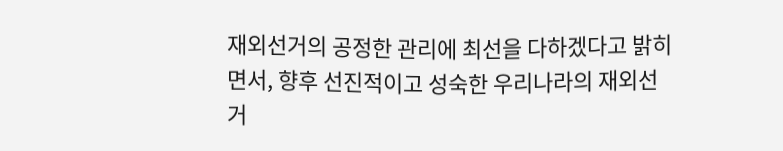재외선거의 공정한 관리에 최선을 다하겠다고 밝히면서, 향후 선진적이고 성숙한 우리나라의 재외선거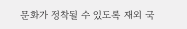문화가 정착될 수 있도록 재외 국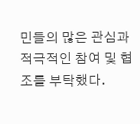민들의 많은 관심과 적극적인 참여 및 협조를 부탁했다.